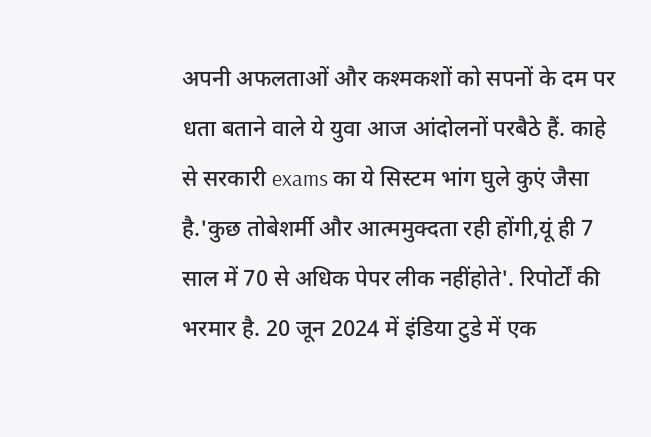अपनी अफलताओं और कश्मकशों को सपनों के दम पर धता बताने वाले ये युवा आज आंदोलनों परबैठे हैं. काहे से सरकारी exams का ये सिस्टम भांग घुले कुएं जैसा है.'कुछ तोबेशर्मी और आत्ममुक्दता रही होंगी,यूं ही 7 साल में 70 से अधिक पेपर लीक नहींहोते'. रिपोर्टों की भरमार है. 20 जून 2024 में इंडिया टुडे में एक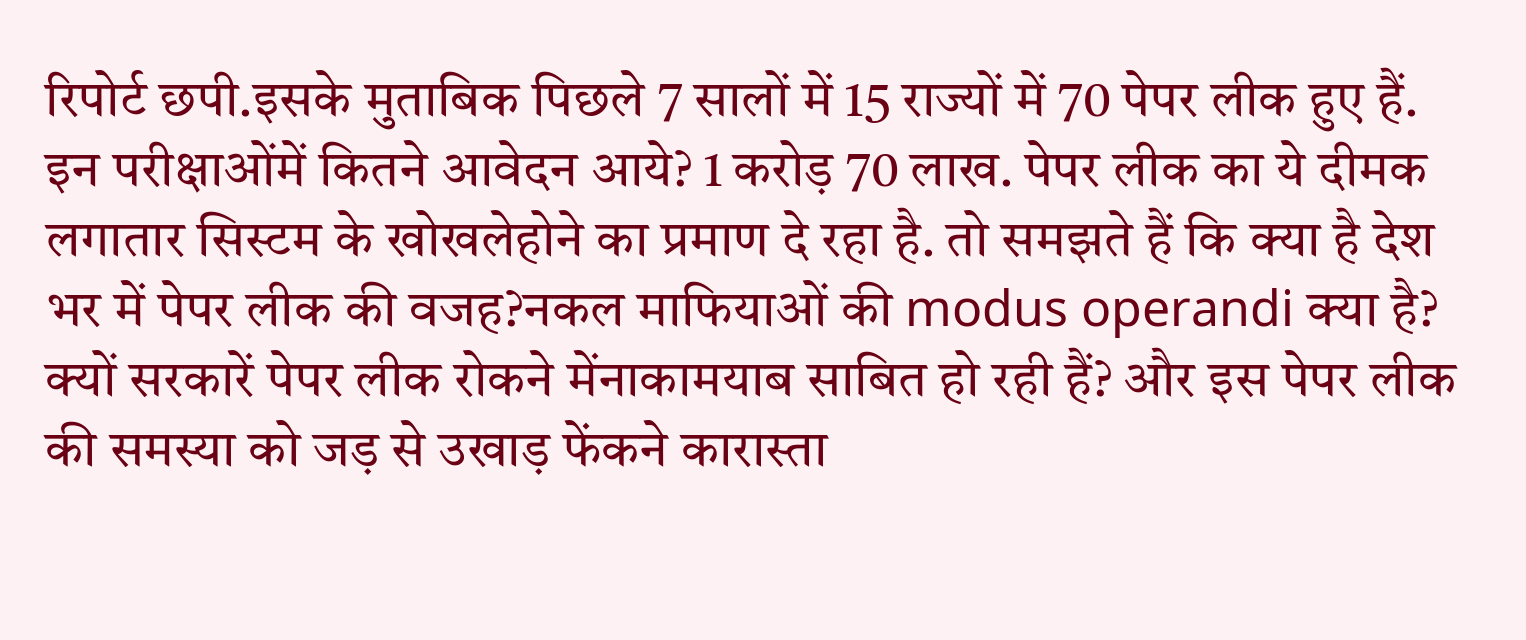रिपोर्ट छपी.इसके मुताबिक पिछले 7 सालों में 15 राज्यों में 70 पेपर लीक हुए हैं. इन परीक्षाओंमें कितने आवेदन आये? 1 करोड़ 70 लाख. पेपर लीक का ये दीमक लगातार सिस्टम के खोखलेहोने का प्रमाण दे रहा है. तो समझते हैं कि क्या है देश भर में पेपर लीक की वजह?नकल माफियाओं की modus operandi क्या है? क्यों सरकारें पेपर लीक रोकने मेंनाकामयाब साबित हो रही हैं? और इस पेपर लीक की समस्या को जड़ से उखाड़ फेंकने कारास्ता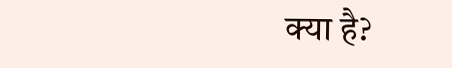क्या है?